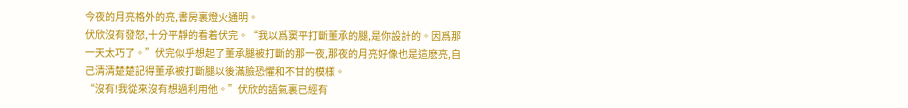今夜的月亮格外的亮,書房裏燈火通明。
伏欣沒有發怒,十分平靜的看着伏完。“我以爲窦平打斷董承的腿,是你設計的。因爲那一天太巧了。”伏完似乎想起了董承腿被打斷的那一夜,那夜的月亮好像也是這麽亮,自己清清楚楚記得董承被打斷腿以後滿臉恐懼和不甘的模樣。
“沒有!我從來沒有想過利用他。”伏欣的語氣裏已經有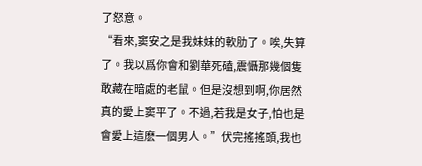了怒意。
“看來,窦安之是我妹妹的軟肋了。唉,失算了。我以爲你會和劉華死磕,震懾那幾個隻敢藏在暗處的老鼠。但是沒想到啊,你居然真的愛上窦平了。不過,若我是女子,怕也是會愛上這麽一個男人。”伏完搖搖頭,我也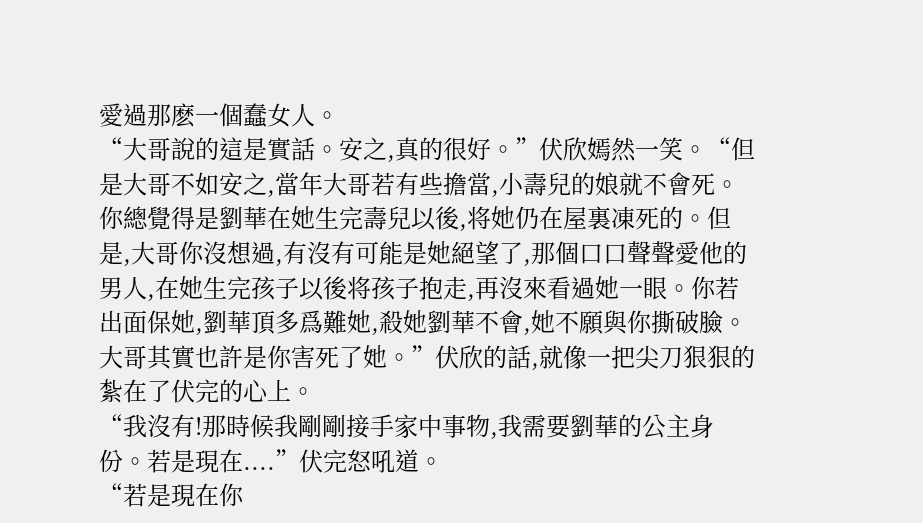愛過那麽一個蠢女人。
“大哥說的這是實話。安之,真的很好。”伏欣嫣然一笑。“但是大哥不如安之,當年大哥若有些擔當,小壽兒的娘就不會死。你總覺得是劉華在她生完壽兒以後,将她仍在屋裏凍死的。但是,大哥你沒想過,有沒有可能是她絕望了,那個口口聲聲愛他的男人,在她生完孩子以後将孩子抱走,再沒來看過她一眼。你若出面保她,劉華頂多爲難她,殺她劉華不會,她不願與你撕破臉。大哥其實也許是你害死了她。”伏欣的話,就像一把尖刀狠狠的紮在了伏完的心上。
“我沒有!那時候我剛剛接手家中事物,我需要劉華的公主身份。若是現在....”伏完怒吼道。
“若是現在你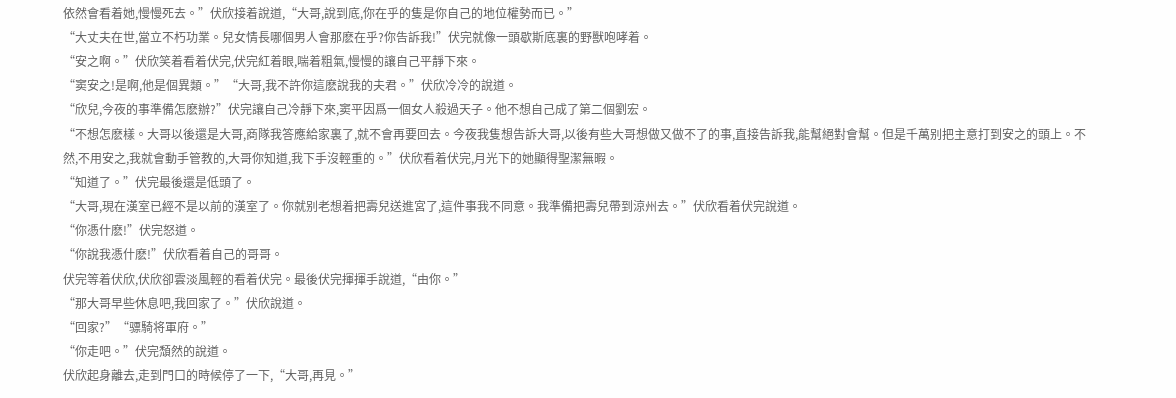依然會看着她,慢慢死去。”伏欣接着說道,“大哥,說到底,你在乎的隻是你自己的地位權勢而已。”
“大丈夫在世,當立不朽功業。兒女情長哪個男人會那麽在乎?你告訴我!”伏完就像一頭歇斯底裏的野獸咆哮着。
“安之啊。”伏欣笑着看着伏完,伏完紅着眼,喘着粗氣,慢慢的讓自己平靜下來。
“窦安之!是啊,他是個異類。”“大哥,我不許你這麽說我的夫君。”伏欣冷冷的說道。
“欣兒,今夜的事準備怎麽辦?”伏完讓自己冷靜下來,窦平因爲一個女人殺過天子。他不想自己成了第二個劉宏。
“不想怎麽樣。大哥以後還是大哥,商隊我答應給家裏了,就不會再要回去。今夜我隻想告訴大哥,以後有些大哥想做又做不了的事,直接告訴我,能幫絕對會幫。但是千萬别把主意打到安之的頭上。不然,不用安之,我就會動手管教的,大哥你知道,我下手沒輕重的。”伏欣看着伏完,月光下的她顯得聖潔無暇。
“知道了。”伏完最後還是低頭了。
“大哥,現在漢室已經不是以前的漢室了。你就别老想着把壽兒送進宮了,這件事我不同意。我準備把壽兒帶到涼州去。”伏欣看着伏完說道。
“你憑什麽!”伏完怒道。
“你說我憑什麽!”伏欣看着自己的哥哥。
伏完等着伏欣,伏欣卻雲淡風輕的看着伏完。最後伏完揮揮手說道,“由你。”
“那大哥早些休息吧,我回家了。”伏欣說道。
“回家?”“骠騎将軍府。”
“你走吧。”伏完頹然的說道。
伏欣起身離去,走到門口的時候停了一下,“大哥,再見。”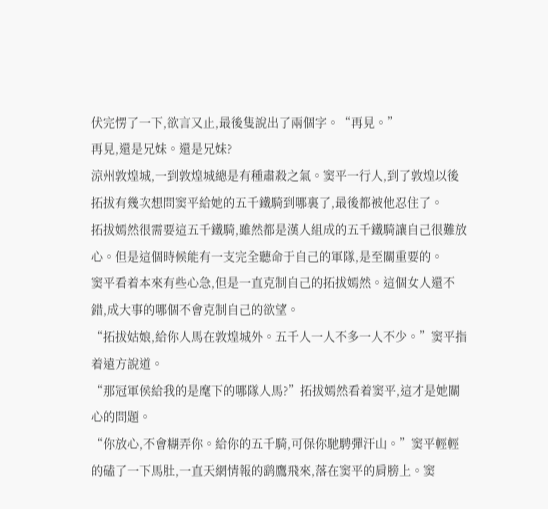伏完愣了一下,欲言又止,最後隻說出了兩個字。“再見。”
再見,還是兄妹。還是兄妹?
涼州敦煌城,一到敦煌城總是有種肅殺之氣。窦平一行人,到了敦煌以後拓拔有幾次想問窦平給她的五千鐵騎到哪裏了,最後都被他忍住了。
拓拔嫣然很需要這五千鐵騎,雖然都是漢人組成的五千鐵騎讓自己很難放心。但是這個時候能有一支完全聽命于自己的軍隊,是至關重要的。
窦平看着本來有些心急,但是一直克制自己的拓拔嫣然。這個女人還不錯,成大事的哪個不會克制自己的欲望。
“拓拔姑娘,給你人馬在敦煌城外。五千人一人不多一人不少。”窦平指着遠方說道。
“那冠軍侯給我的是麾下的哪隊人馬?”拓拔嫣然看着窦平,這才是她關心的問題。
“你放心,不會糊弄你。給你的五千騎,可保你馳騁彈汗山。”窦平輕輕的磕了一下馬肚,一直天網情報的鹞鷹飛來,落在窦平的肩膀上。窦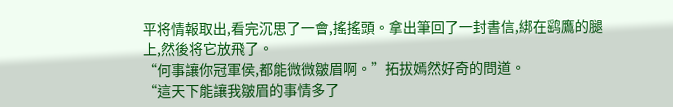平将情報取出,看完沉思了一會,搖搖頭。拿出筆回了一封書信,綁在鹞鷹的腿上,然後将它放飛了。
“何事讓你冠軍侯,都能微微皺眉啊。”拓拔嫣然好奇的問道。
“這天下能讓我皺眉的事情多了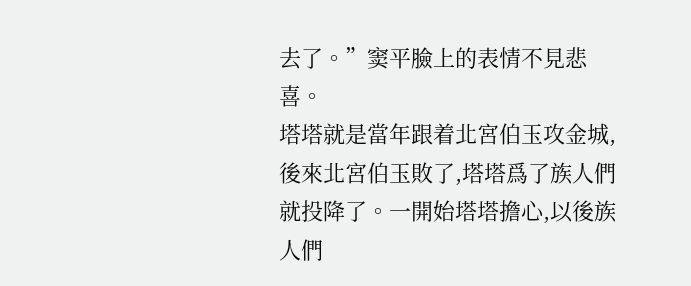去了。”窦平臉上的表情不見悲喜。
塔塔就是當年跟着北宮伯玉攻金城,後來北宮伯玉敗了,塔塔爲了族人們就投降了。一開始塔塔擔心,以後族人們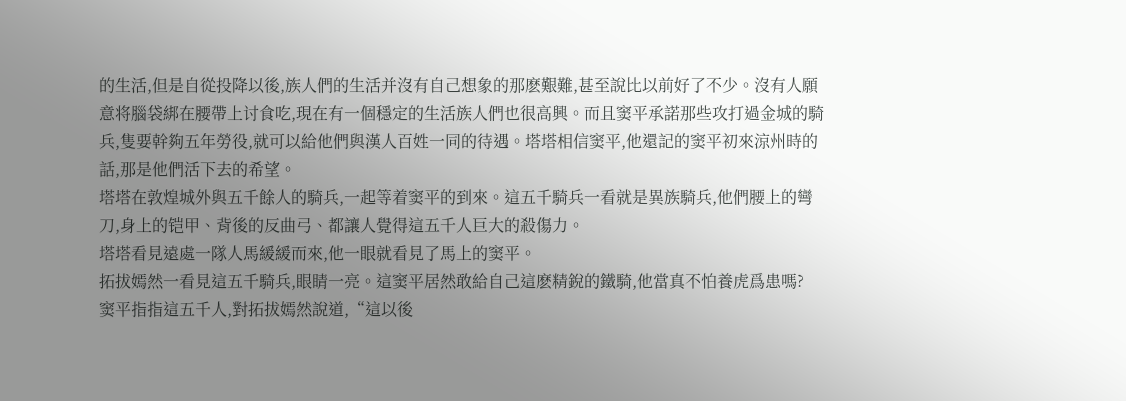的生活,但是自從投降以後,族人們的生活并沒有自己想象的那麽艱難,甚至說比以前好了不少。沒有人願意将腦袋綁在腰帶上讨食吃,現在有一個穩定的生活族人們也很高興。而且窦平承諾那些攻打過金城的騎兵,隻要幹夠五年勞役,就可以給他們與漢人百姓一同的待遇。塔塔相信窦平,他還記的窦平初來涼州時的話,那是他們活下去的希望。
塔塔在敦煌城外與五千餘人的騎兵,一起等着窦平的到來。這五千騎兵一看就是異族騎兵,他們腰上的彎刀,身上的铠甲、背後的反曲弓、都讓人覺得這五千人巨大的殺傷力。
塔塔看見遠處一隊人馬緩緩而來,他一眼就看見了馬上的窦平。
拓拔嫣然一看見這五千騎兵,眼睛一亮。這窦平居然敢給自己這麽精銳的鐵騎,他當真不怕養虎爲患嗎?
窦平指指這五千人,對拓拔嫣然說道,“這以後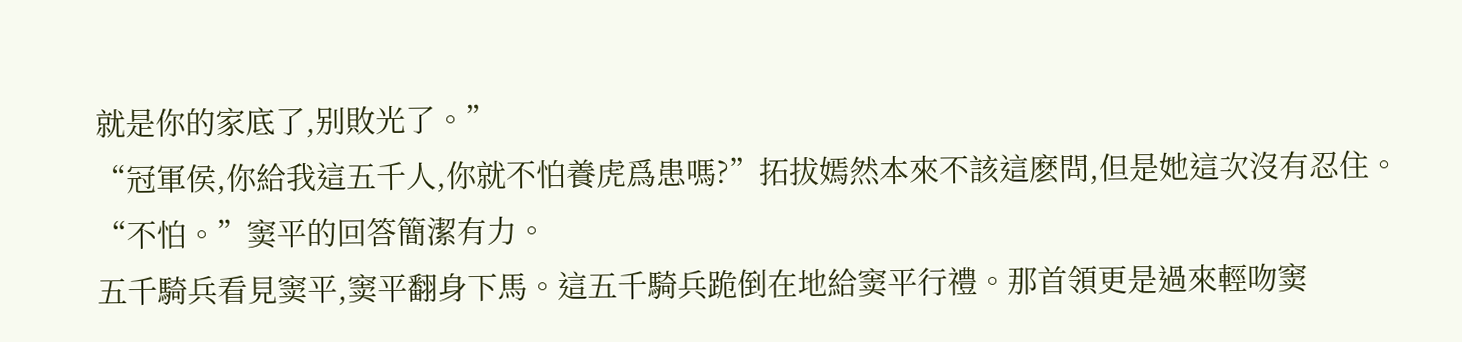就是你的家底了,别敗光了。”
“冠軍侯,你給我這五千人,你就不怕養虎爲患嗎?”拓拔嫣然本來不該這麽問,但是她這次沒有忍住。
“不怕。”窦平的回答簡潔有力。
五千騎兵看見窦平,窦平翻身下馬。這五千騎兵跪倒在地給窦平行禮。那首領更是過來輕吻窦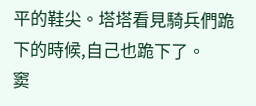平的鞋尖。塔塔看見騎兵們跪下的時候,自己也跪下了。
窦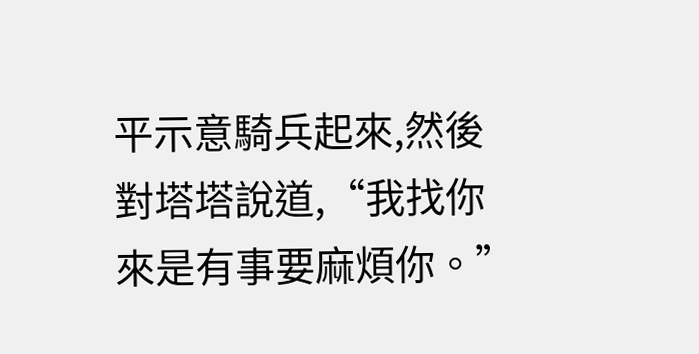平示意騎兵起來,然後對塔塔說道,“我找你來是有事要麻煩你。”